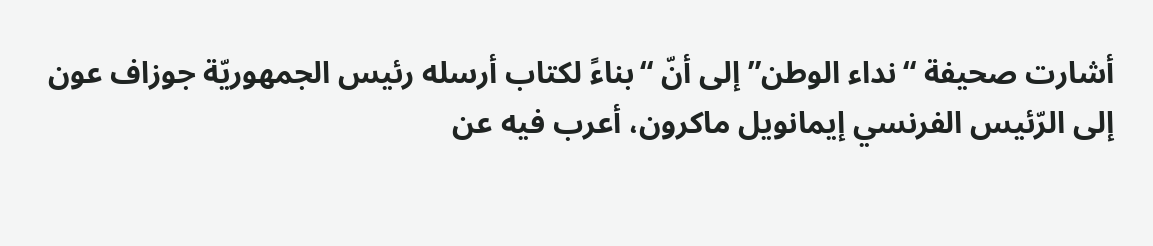أشارت صحيفة “نداء الوطن” إلى أنّ “بناءً لكتاب أرسله رئيس الجمهوريّة جوزاف عون إلى الرّئيس الفرنسي إيمانويل ماكرون، أعرب فيه عن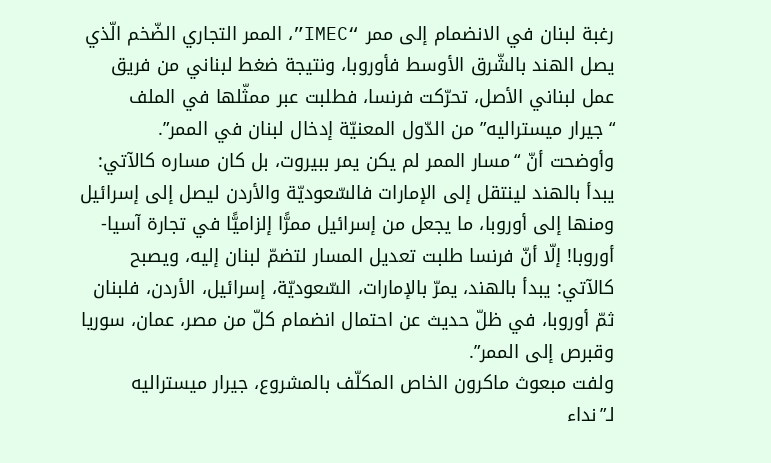رغبة لبنان في الانضمام إلى ممر “IMEC”، الممر التجاري الضّخم الّذي يصل الهند بالشّرق الأوسط فأوروبا، ونتيجة ضغط لبناني من فريق عمل لبناني الأصل، تحرّكت فرنسا، فطلبت عبر ممثّلها في الملف “جيرار ميستراليه” من الدّول المعنيّة إدخال لبنان في الممر”.
وأوضحت أنّ “مسار الممر لم يكن يمر ببيروت، بل كان مساره كالآتي: يبدأ بالهند لينتقل إلى الإمارات فالسّعوديّة والأردن ليصل إلى إسرائيل ومنها إلى أوروبا، ما يجعل من إسرائيل ممرًّا إلزاميًّا في تجارة آسيا- أوروبا! إلّا أنّ فرنسا طلبت تعديل المسار لتضمّ لبنان إليه، ويصبح كالآتي: يبدأ بالهند، يمرّ بالإمارات، السّعوديّة، إسرائيل، الأردن، فلبنان ثمّ أوروبا، في ظلّ حديث عن احتمال انضمام كلّ من مصر، عمان، سوريا وقبرص إلى الممر”.
ولفت مبعوث ماكرون الخاص المكلّف بالمشروع، جيرار ميستراليه لـ”نداء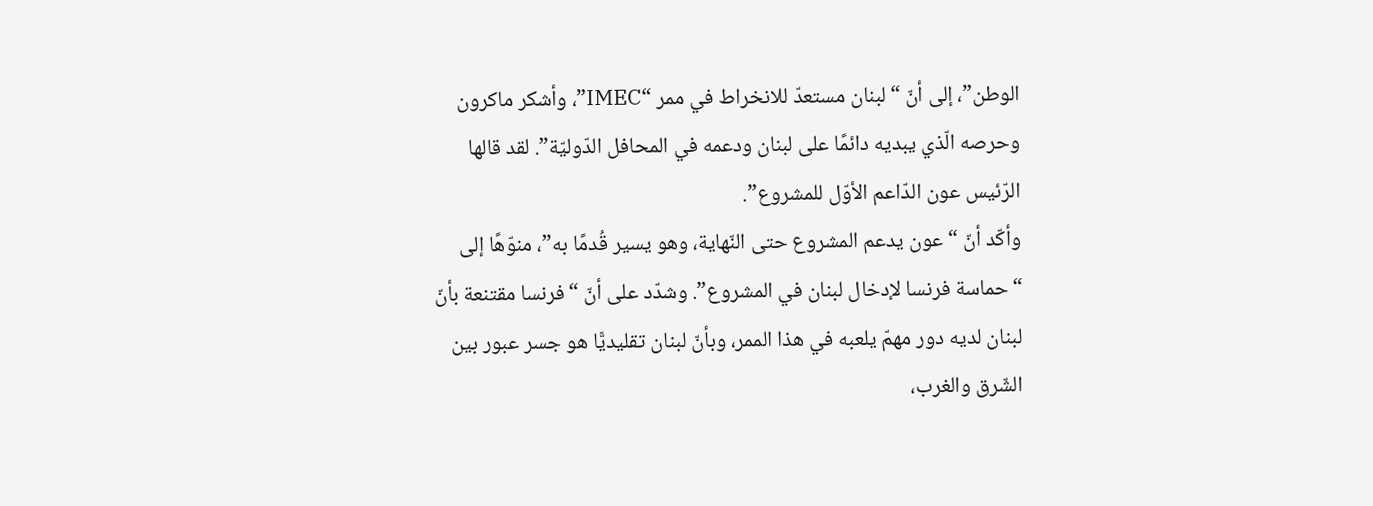الوطن”، إلى أنّ “لبنان مستعدّ للانخراط في ممر “IMEC”، وأشكر ماكرون وحرصه الّذي يبديه دائمًا على لبنان ودعمه في المحافل الدّوليّة”. لقد قالها الرّئيس عون الدّاعم الأوّل للمشروع”.
وأكّد أنّ “عون يدعم المشروع حتى النّهاية، وهو يسير قُدمًا به”، منوّهًا إلى “حماسة فرنسا لإدخال لبنان في المشروع”. وشدّد على أنّ “فرنسا مقتنعة بأنّ لبنان لديه دور مهمّ يلعبه في هذا الممر، وبأنّ لبنان تقليديًّا هو جسر عبور بين الشّرق والغرب،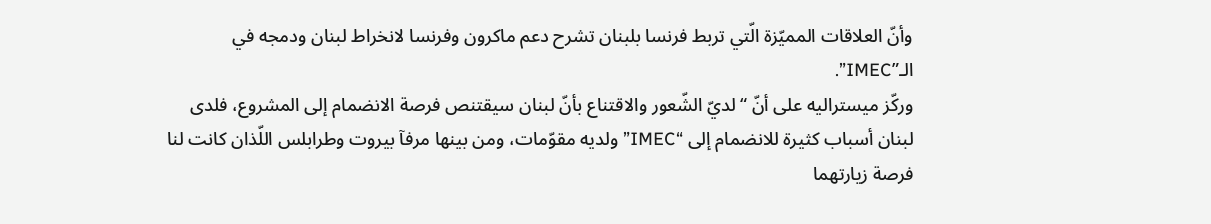وأنّ العلاقات المميّزة الّتي تربط فرنسا بلبنان تشرح دعم ماكرون وفرنسا لانخراط لبنان ودمجه في الـ”IMEC”.
وركّز ميستراليه على أنّ “لديّ الشّعور والاقتناع بأنّ لبنان سيقتنص فرصة الانضمام إلى المشروع، فلدى لبنان أسباب كثيرة للانضمام إلى “IMEC” ولديه مقوّمات، ومن بينها مرفآ بيروت وطرابلس اللّذان كانت لنا فرصة زيارتهما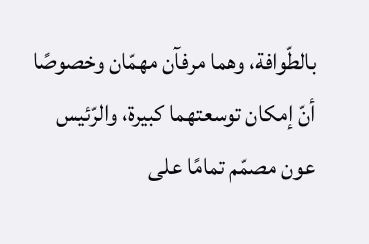بالطّوافة، وهما مرفآن مهمّان وخصوصًا أنّ إمكان توسعتهما كبيرة، والرّئيس عون مصمّم تمامًا على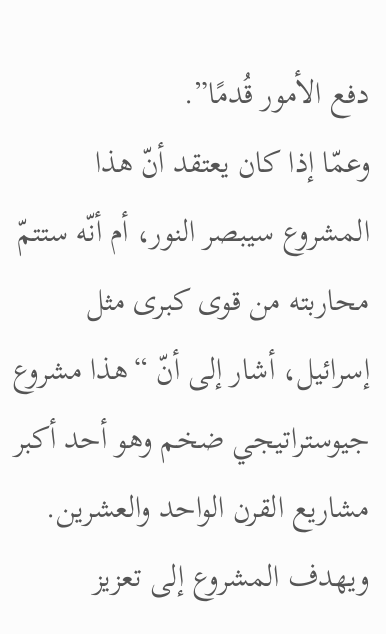دفع الأمور قُدمًا”.
وعمّا إذا كان يعتقد أنّ هذا المشروع سيبصر النور، أم أنّه ستتمّ محاربته من قوى كبرى مثل إسرائيل، أشار إلى أنّ “هذا مشروع جيوستراتيجي ضخم وهو أحد أكبر مشاريع القرن الواحد والعشرين. ويهدف المشروع إلى تعزيز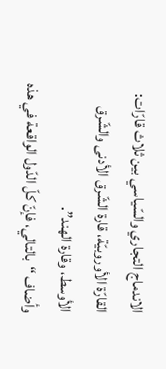الاندماج التجاري والسّياسي بين ثلاث قارّات: القارّة الأوروبيّة، قارة الشّرق الأدنى والشّرق الأوسط، وقارة الهند”.
وأضاف “بالتالي، فإنّ كلّ الدّول الواقعة في هذه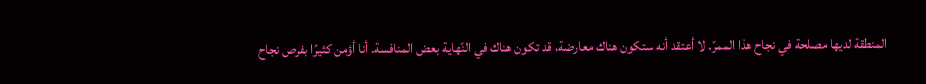المنطقة لديها مصلحة في نجاح هذا الممرّ. لا أعتقد أنه ستكون هناك معارضة، قد تكون هناك في النّهاية بعض المنافسة. أنا أؤمن كثيرًا بفرص نجاح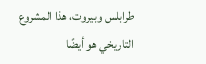طرابلس وبيروت، هذا المشروع التاريخي هو أيضًا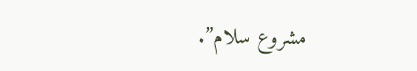مشروع سلام”.